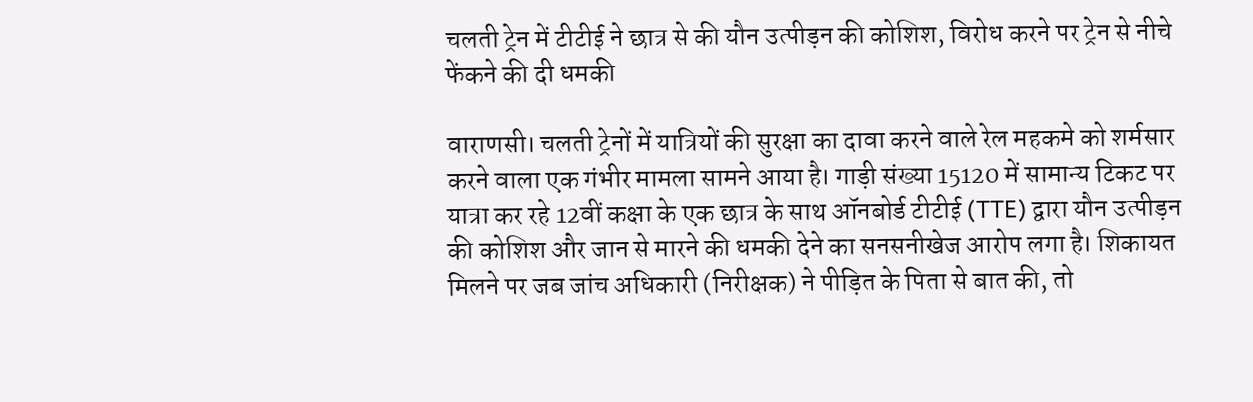चलती ट्रेन में टीटीई ने छात्र से की यौन उत्पीड़न की कोशिश, विरोध करने पर ट्रेन से नीचे फेंकने की दी धमकी

वाराणसी। चलती ट्रेनों में यात्रियों की सुरक्षा का दावा करने वाले रेल महकमे को शर्मसार करने वाला एक गंभीर मामला सामने आया है। गाड़ी संख्या 15120 में सामान्य टिकट पर यात्रा कर रहे 12वीं कक्षा के एक छात्र के साथ ऑनबोर्ड टीटीई (TTE) द्वारा यौन उत्पीड़न की कोशिश और जान से मारने की धमकी देने का सनसनीखेज आरोप लगा है। शिकायत मिलने पर जब जांच अधिकारी (निरीक्षक) ने पीड़ित के पिता से बात की, तो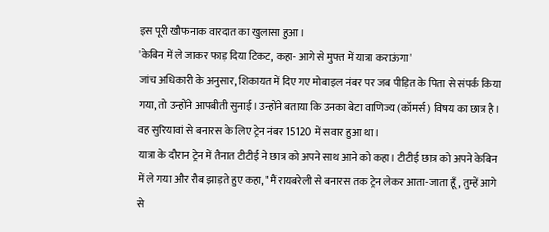इस पूरी खौफनाक वारदात का खुलासा हुआ।
'केबिन में ले जाकर फाड़ दिया टिकट, कहा- आगे से मुफ्त में यात्रा कराऊंगा'
जांच अधिकारी के अनुसार, शिकायत में दिए गए मोबाइल नंबर पर जब पीड़ित के पिता से संपर्क किया गया, तो उन्होंने आपबीती सुनाई। उन्होंने बताया कि उनका बेटा वाणिज्य (कॉमर्स) विषय का छात्र है। वह सुरियावां से बनारस के लिए ट्रेन नंबर 15120 में सवार हुआ था।
यात्रा के दौरान ट्रेन में तैनात टीटीई ने छात्र को अपने साथ आने को कहा। टीटीई छात्र को अपने केबिन में ले गया और रौब झाड़ते हुए कहा, "मैं रायबरेली से बनारस तक ट्रेन लेकर आता-जाता हूँ, तुम्हें आगे से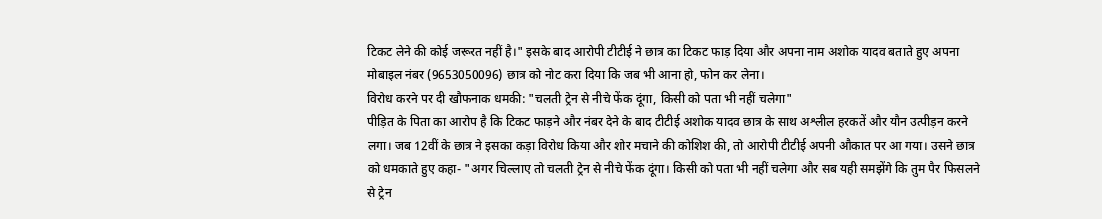टिकट लेने की कोई जरूरत नहीं है।" इसके बाद आरोपी टीटीई ने छात्र का टिकट फाड़ दिया और अपना नाम अशोक यादव बताते हुए अपना मोबाइल नंबर (9653050096) छात्र को नोट करा दिया कि जब भी आना हो, फोन कर लेना।
विरोध करने पर दी खौफनाक धमकी: "चलती ट्रेन से नीचे फेंक दूंगा, किसी को पता भी नहीं चलेगा"
पीड़ित के पिता का आरोप है कि टिकट फाड़ने और नंबर देने के बाद टीटीई अशोक यादव छात्र के साथ अश्लील हरकतें और यौन उत्पीड़न करने लगा। जब 12वीं के छात्र ने इसका कड़ा विरोध किया और शोर मचाने की कोशिश की, तो आरोपी टीटीई अपनी औकात पर आ गया। उसने छात्र को धमकाते हुए कहा- "अगर चिल्लाए तो चलती ट्रेन से नीचे फेंक दूंगा। किसी को पता भी नहीं चलेगा और सब यही समझेंगे कि तुम पैर फिसलने से ट्रेन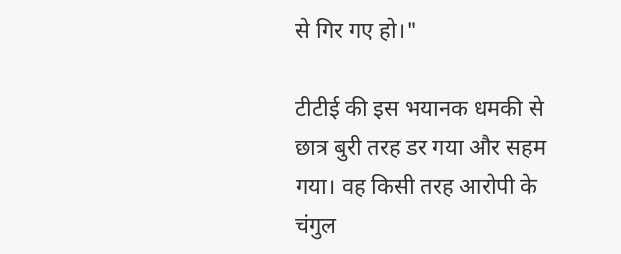से गिर गए हो।"

टीटीई की इस भयानक धमकी से छात्र बुरी तरह डर गया और सहम गया। वह किसी तरह आरोपी के चंगुल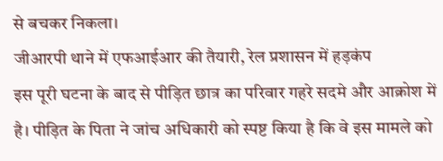से बचकर निकला।
जीआरपी थाने में एफआईआर की तैयारी, रेल प्रशासन में हड़कंप
इस पूरी घटना के बाद से पीड़ित छात्र का परिवार गहरे सदमे और आक्रोश में है। पीड़ित के पिता ने जांच अधिकारी को स्पष्ट किया है कि वे इस मामले को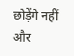छोड़ेंगे नहीं और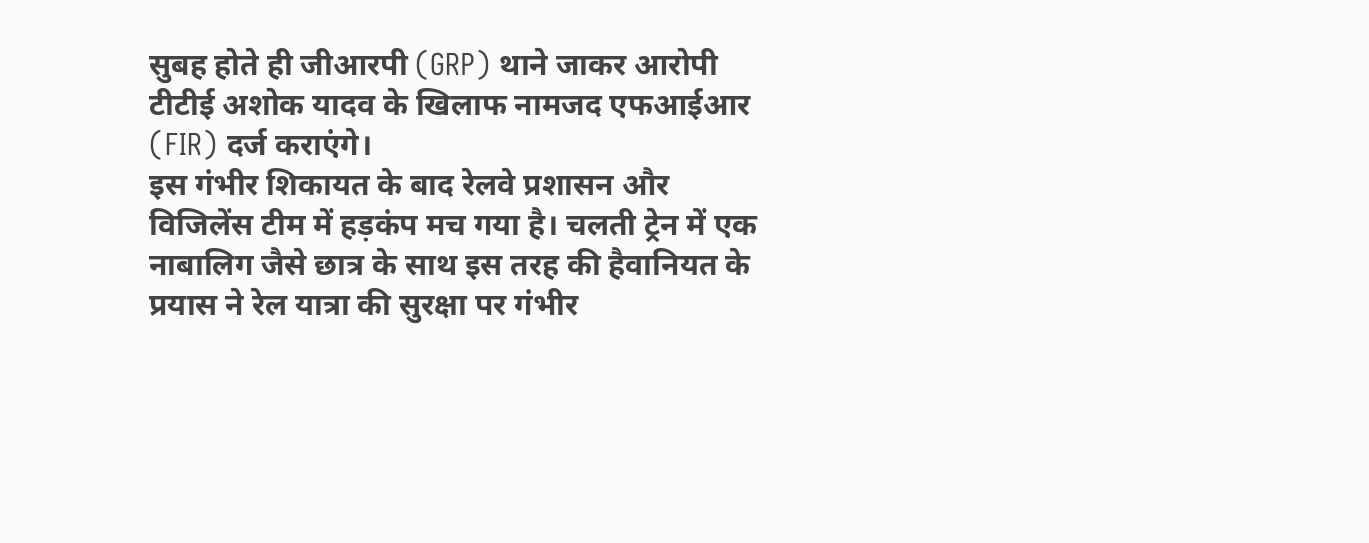सुबह होते ही जीआरपी (GRP) थाने जाकर आरोपी टीटीई अशोक यादव के खिलाफ नामजद एफआईआर (FIR) दर्ज कराएंगे।
इस गंभीर शिकायत के बाद रेलवे प्रशासन और विजिलेंस टीम में हड़कंप मच गया है। चलती ट्रेन में एक नाबालिग जैसे छात्र के साथ इस तरह की हैवानियत के प्रयास ने रेल यात्रा की सुरक्षा पर गंभीर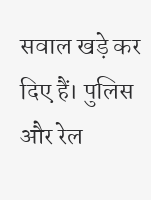सवाल खड़े कर दिए हैं। पुलिस और रेल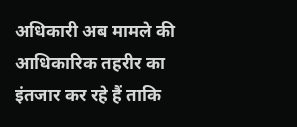अधिकारी अब मामले की आधिकारिक तहरीर का इंतजार कर रहे हैं ताकि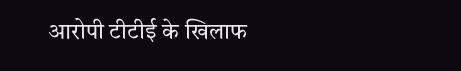आरोपी टीटीई के खिलाफ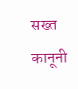सख्त कानूनी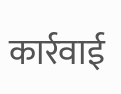कार्रवाई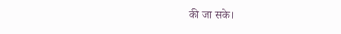की जा सके।